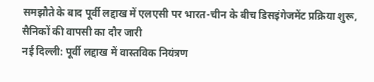समझौते के बाद पूर्वी लद्दाख में एलएसी पर भारत-चीन के बीच डिसइंगेजमेंट प्रक्रिया शुरू, सैनिकों की वापसी का दौर जारी
नई दिल्ली: पूर्वी लद्दाख में वास्तविक नियंत्रण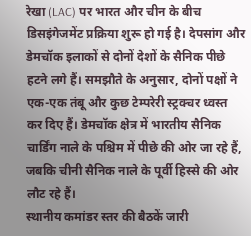रेखा (LAC) पर भारत और चीन के बीच डिसइंगेजमेंट प्रक्रिया शुरू हो गई है। देपसांग और डेमचॉक इलाकों से दोनों देशों के सैनिक पीछे हटने लगे हैं। समझौते के अनुसार, दोनों पक्षों ने एक-एक तंबू और कुछ टेम्परेरी स्ट्रक्चर ध्वस्त कर दिए हैं। डेमचॉक क्षेत्र में भारतीय सैनिक चार्डिंग नाले के पश्चिम में पीछे की ओर जा रहे हैं, जबकि चीनी सैनिक नाले के पूर्वी हिस्से की ओर लौट रहे हैं।
स्थानीय कमांडर स्तर की बैठकें जारी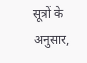सूत्रों के अनुसार,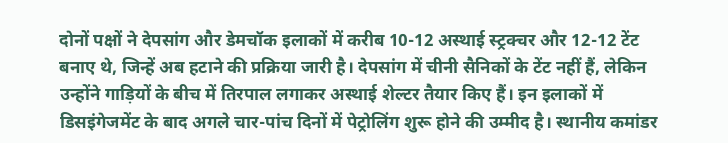दोनों पक्षों ने देपसांग और डेमचॉक इलाकों में करीब 10-12 अस्थाई स्ट्रक्चर और 12-12 टेंट बनाए थे, जिन्हें अब हटाने की प्रक्रिया जारी है। देपसांग में चीनी सैनिकों के टेंट नहीं हैं, लेकिन उन्होंने गाड़ियों के बीच में तिरपाल लगाकर अस्थाई शेल्टर तैयार किए हैं। इन इलाकों में डिसइंगेजमेंट के बाद अगले चार-पांच दिनों में पेट्रोलिंग शुरू होने की उम्मीद है। स्थानीय कमांडर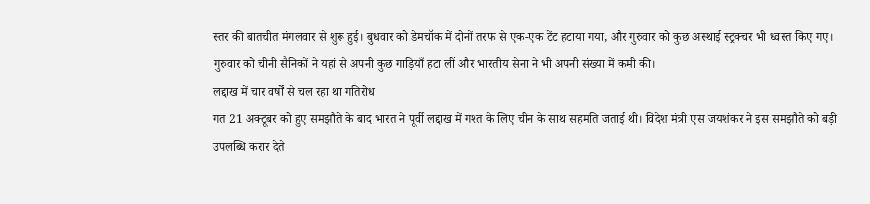स्तर की बातचीत मंगलवार से शुरू हुई। बुधवार को डेमचॉक में दोनों तरफ से एक-एक टेंट हटाया गया, और गुरुवार को कुछ अस्थाई स्ट्रक्चर भी ध्वस्त किए गए। गुरुवार को चीनी सैनिकों ने यहां से अपनी कुछ गाड़ियाँ हटा लीं और भारतीय सेना ने भी अपनी संख्या में कमी की।
लद्दाख में चार वर्षों से चल रहा था गतिरोध
गत 21 अक्टूबर को हुए समझौते के बाद भारत ने पूर्वी लद्दाख में गश्त के लिए चीन के साथ सहमति जताई थी। विदेश मंत्री एस जयशंकर ने इस समझौते को बड़ी उपलब्धि करार देते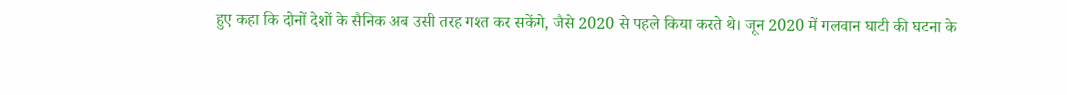हुए कहा कि दोनों देशों के सैनिक अब उसी तरह गश्त कर सकेंगे, जैसे 2020 से पहले किया करते थे। जून 2020 में गलवान घाटी की घटना के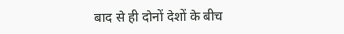बाद से ही दोनों देशों के बीच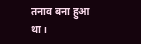तनाव बना हुआ था।